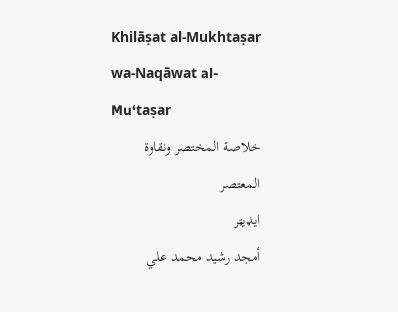Khilāṣat al-Mukhtaṣar wa-Naqāwat al-Mu‘taṣar
خلاصة المختصر ونقاوة المعتصر
ایډیټر
أمجد رشيد محمد علي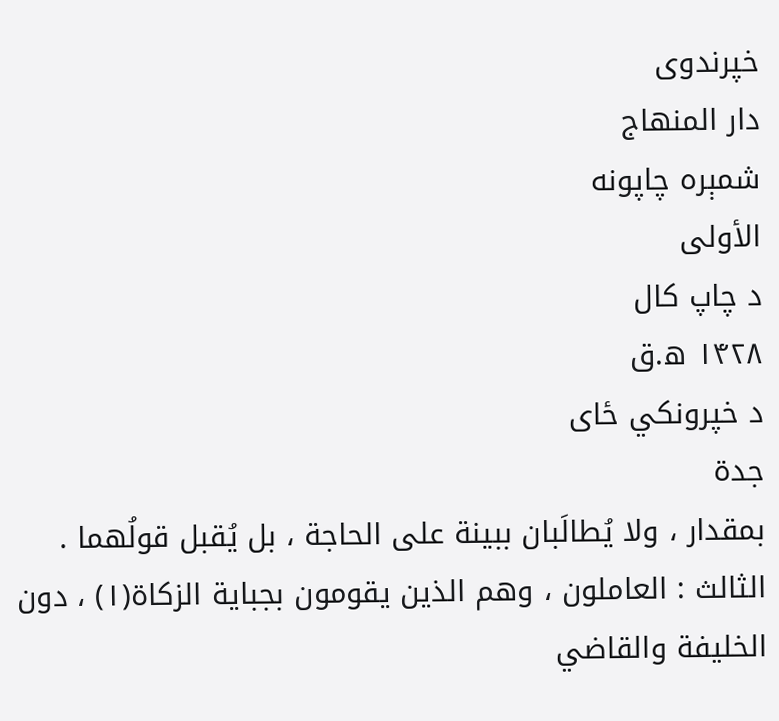خپرندوی
دار المنهاج
شمېره چاپونه
الأولى
د چاپ کال
۱۴۲۸ ه.ق
د خپرونکي ځای
جدة
بمقدار ، ولا يُطالَبان ببينة على الحاجة ، بل يُقبل قولُهما .
الثالث : العاملون ، وهم الذين يقومون بجباية الزكاة(١) ، دون الخليفة والقاضي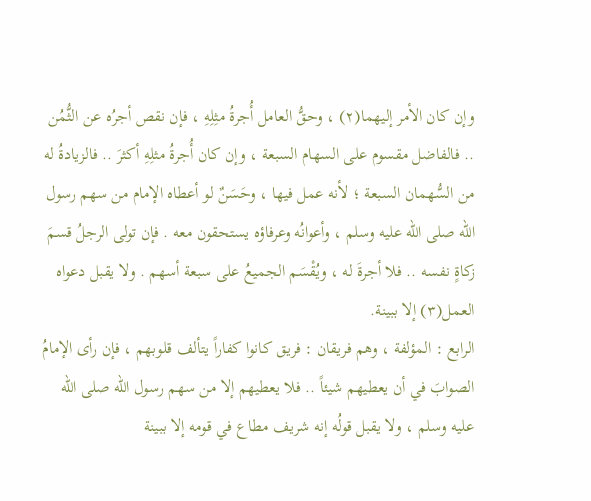وإن كان الأمر إليهما(٢) ، وحقُّ العامل أُجرةُ مثِلِهِ ، فإن نقص أجرُه عن الثُّمُن .. فالفاضل مقسوم على السهام السبعة ، وإن كان أُجرةُ مثلِهِ أكثرَ .. فالزيادةُ له من السُّهمان السبعة ؛ لأنه عمل فيها ، وحَسَنٌ لو أعطاه الإمام من سهم رسول الله صلى الله عليه وسلم ، وأعوانُه وعرفاؤه يستحقون معه . فإن تولى الرجلُ قسمَ زكاةٍ نفسه .. فلا أجرةَ له ، ويُقْسَم الجميعُ على سبعة أسهم . ولا يقبل دعواه العمل(٣) إلا ببينة.
الرابع : المؤلفة ، وهم فريقان : فريق كانوا كفاراً يتألف قلوبهم ، فإن رأى الإمامُ الصوابَ في أن يعطيهم شيئاً .. فلا يعطيهم إلا من سهم رسول الله صلى الله عليه وسلم ، ولا يقبل قولُه إنه شريف مطاع في قومه إلا ببينة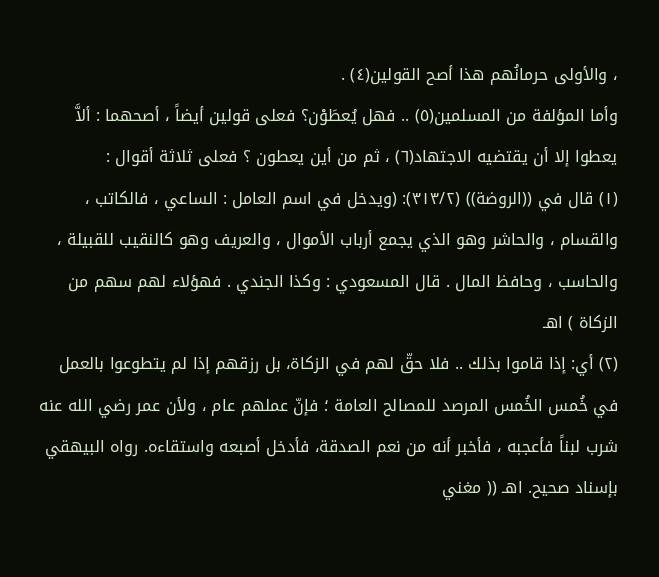، والأولى حرمانُهم هذا أصح القولين(٤) .
وأما المؤلفة من المسلمين(٥) .. فهل يُعطَوْن؟ فعلى قولين أيضاً ، أصحهما : ألاَّ يعطوا إلا أن يقتضيه الاجتهاد(٦) ، ثم من أين يعطون ؟ فعلى ثلاثة أقوال :
(١) قال في ((الروضة)) (٣١٣/٢): (ويدخل في اسم العامل : الساعي ، فالكاتب ، والقسام ، والحاشر وهو الذي يجمع أرباب الأموال ، والعريف وهو كالنقيب للقبيلة ، والحاسب ، وحافظ المال . قال المسعودي : وكذا الجندي . فهؤلاء لهم سهم من الزكاة ) اهـ
(٢) أي: إذا قاموا بذلك .. فلا حقّ لهم في الزكاة، بل رزقهم إذا لم يتطوعوا بالعمل في خُمس الخُمس المرصد للمصالح العامة ؛ فإنّ عملهم عام ، ولأن عمر رضي الله عنه شرب لبناً فأعجبه ، فأخبر أنه من نعم الصدقة، فأدخل أصبعه واستقاءه. رواه البيهقي بإسناد صحيح. اهـ (( مغني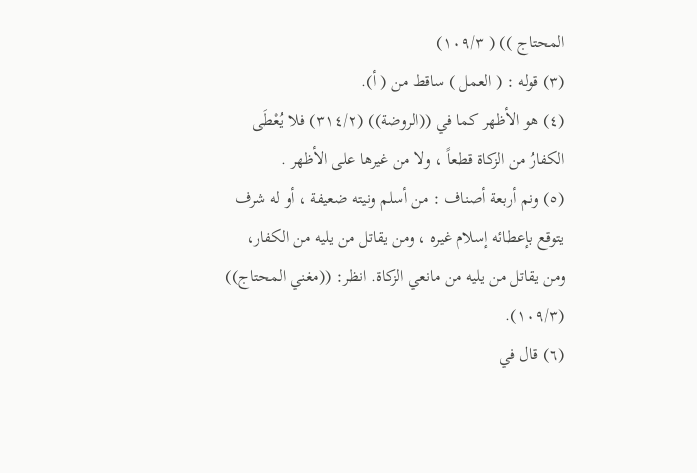المحتاج )) ( ١٠٩/٣)
(٣) قوله : ( العمل ) ساقط من ( أ).
(٤) هو الأظهر كما في ((الروضة)) (٣١٤/٢) فلا يُعْطَى الكفارُ من الزكاة قطعاً ، ولا من غيرها على الأظهر .
(٥) ونم أربعة أصناف : من أسلم ونيته ضعيفة ، أو له شرف يتوقع بإعطائه إسلام غيره ، ومن يقاتل من يليه من الكفار، ومن يقاتل من يليه من مانعي الزكاة. انظر: ((مغني المحتاج)) (١٠٩/٣).
(٦) قال في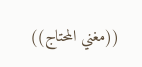((مغني المحتاج))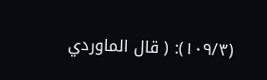(١٠٩/٣): ( قال الماوردي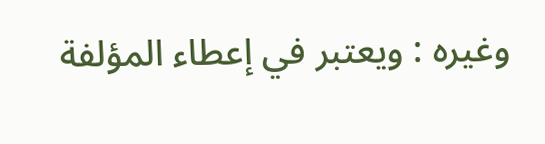وغيره : ويعتبر في إعطاء المؤلفة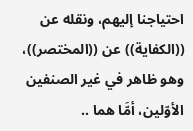احتياجنا إليهم، ونقله عن ((الكفاية)) عن ((المختصر))، وهو ظاهر في غير الصنفين الأوّلين، أمَّا هما ..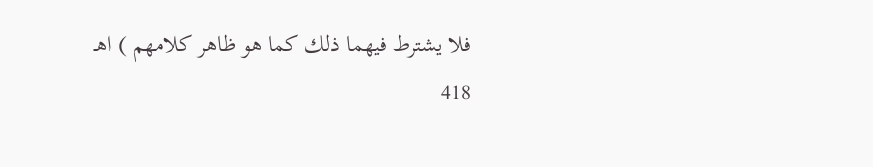فلا يشترط فيهما ذلك كما هو ظاهر كلامهم ) اهـ
418